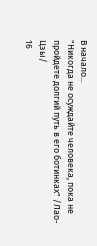В начало...
"Никогда не осуждайте человека, пока не пройдете долгий путь в его ботинках" /Лао-Цзы/
16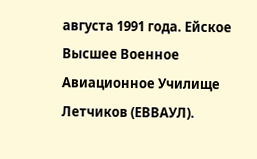августа 1991 года. Ейское Высшее Военное Авиационное Училище Летчиков (ЕВВАУЛ).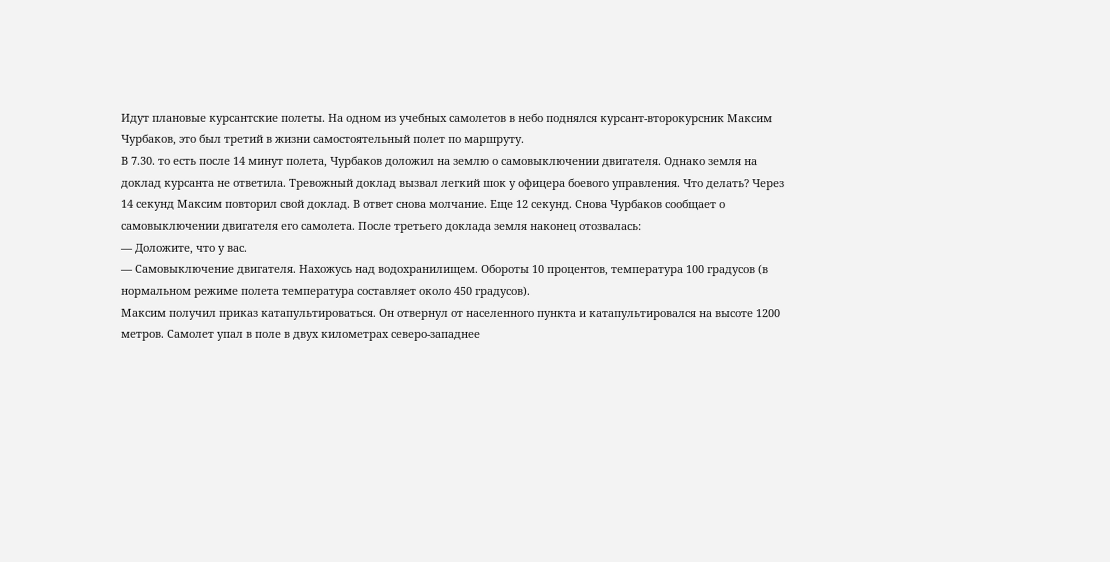Идут плановые курсантские полеты. На одном из учебных самолетов в небо поднялся курсант-второкурсник Максим Чурбаков, это был третий в жизни самостоятельный полет по маршруту.
В 7.30. то есть после 14 минут полета, Чурбаков доложил на землю о самовыключении двигателя. Однако земля на доклад курсанта не ответила. Тревожный доклад вызвал легкий шок у офицера боевого управления. Что делать? Через 14 секунд Максим повторил свой доклад. В ответ снова молчание. Еще 12 секунд. Снова Чурбаков сообщает о самовыключении двигателя его самолета. После третьего доклада земля наконец отозвалась:
— Доложите, что у вас.
— Самовыключение двигателя. Нахожусь над водохранилищем. Обороты 10 процентов, температура 100 градусов (в нормальном режиме полета температура составляет около 450 градусов).
Максим получил приказ катапультироваться. Он отвернул от населенного пункта и катапультировался на высоте 1200 метров. Самолет упал в поле в двух километрах северо-западнее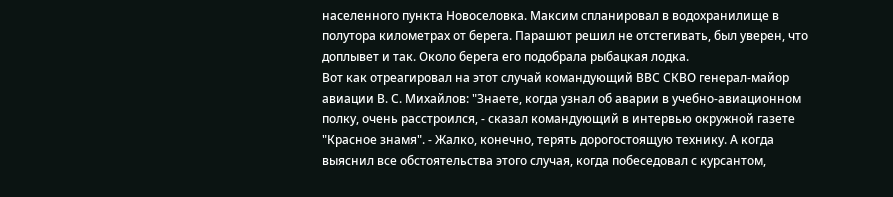населенного пункта Новоселовка. Максим спланировал в водохранилище в полутора километрах от берега. Парашют решил не отстегивать, был уверен, что доплывет и так. Около берега его подобрала рыбацкая лодка.
Вот как отреагировал на этот случай командующий ВВС СКВО генерал-майор авиации В. С. Михайлов: "Знаете, когда узнал об аварии в учебно-авиационном полку, очень расстроился, - сказал командующий в интервью окружной газете "Красное знамя". - Жалко, конечно, терять дорогостоящую технику. А когда выяснил все обстоятельства этого случая, когда побеседовал с курсантом,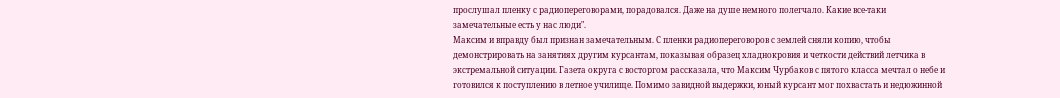прослушал пленку с радиопереговорами, порадовался. Даже на душе немного полегчало. Какие все-таки замечательные есть у нас люди".
Максим и вправду был признан замечательным. С пленки радиопереговоров с землей сняли копию, чтобы демонстрировать на занятиях другим курсантам, показывая образец хладнокровия и четкости действий летчика в экстремальной ситуации. Газета округа с восторгом рассказала, что Максим Чурбаков с пятого класса мечтал о небе и готовился к поступлению в летное училище. Помимо завидной выдержки, юный курсант мог похвастать и недюжинной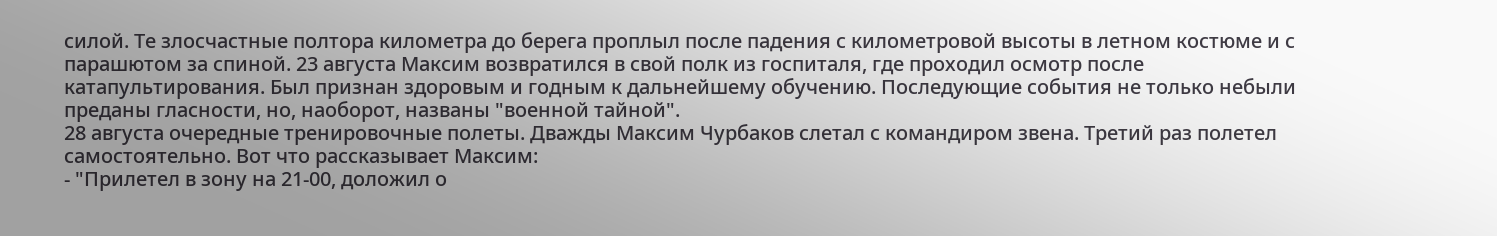силой. Те злосчастные полтора километра до берега проплыл после падения с километровой высоты в летном костюме и с парашютом за спиной. 23 августа Максим возвратился в свой полк из госпиталя, где проходил осмотр после катапультирования. Был признан здоровым и годным к дальнейшему обучению. Последующие события не только небыли преданы гласности, но, наоборот, названы "военной тайной".
28 августа очередные тренировочные полеты. Дважды Максим Чурбаков слетал с командиром звена. Третий раз полетел самостоятельно. Вот что рассказывает Максим:
- "Прилетел в зону на 21-00, доложил о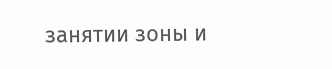занятии зоны и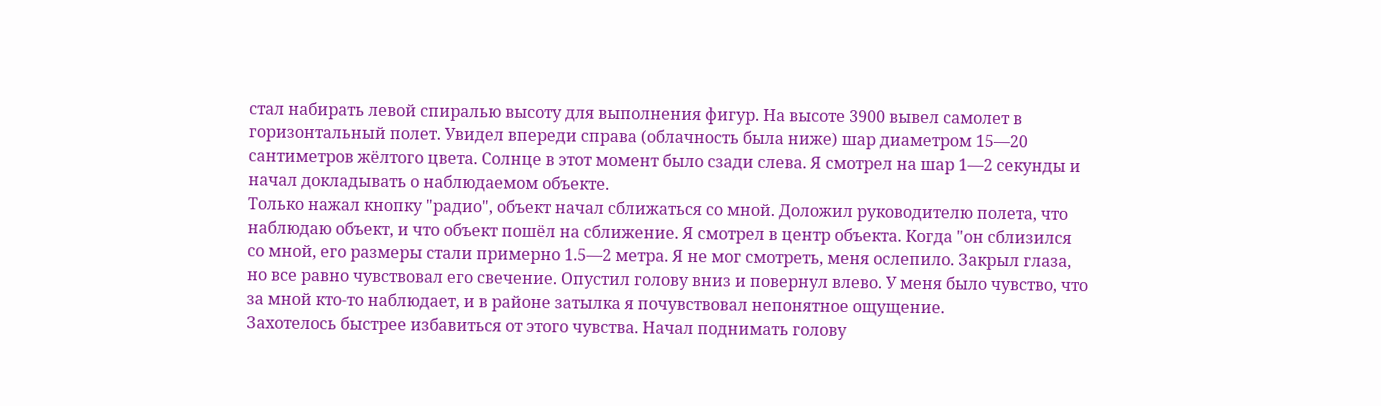стал набирать левой спиралью высоту для выполнения фигур. На высоте 3900 вывел самолет в горизонтальный полет. Увидел впереди справа (облачность была ниже) шар диаметром 15—20 сантиметров жёлтого цвета. Солнце в этот момент было сзади слева. Я смотрел на шар 1—2 секунды и начал докладывать о наблюдаемом объекте.
Только нажал кнопку "радио", объект начал сближаться со мной. Доложил руководителю полета, что наблюдаю объект, и что объект пошёл на сближение. Я смотрел в центр объекта. Когда "он сблизился со мной, его размеры стали примерно 1.5—2 метра. Я не мог смотреть, меня ослепило. Закрыл глаза, но все равно чувствовал его свечение. Опустил голову вниз и повернул влево. У меня было чувство, что за мной кто-то наблюдает, и в районе затылка я почувствовал непонятное ощущение.
Захотелось быстрее избавиться от этого чувства. Начал поднимать голову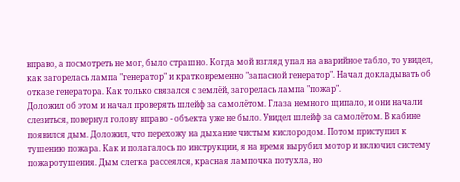вправо, а посмотреть не мог, было страшно. Когда мой взгляд упал на аварийное табло, то увидел, как загорелась лампа "генератор" и кратковременно "запасной генератор". Начал докладывать об отказе генератора. Как только связался с землёй, загорелась лампа "пожар".
Доложил об этом и начал проверять шлейф за самолётом. Глаза немного щипало, и они начали слезиться, повернул голову вправо - объекта уже не было. Увидел шлейф за самолётом. В кабине появился дым. Доложил, что перехожу на дыхание чистым кислородом. Потом приступил к тушению пожара. Как и полагалось по инструкции, я на время вырубил мотор и включил систему пожаротушения. Дым слегка рассеялся, красная лампочка потухла, но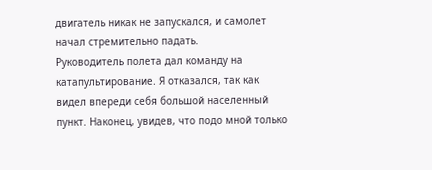двигатель никак не запускался, и самолет начал стремительно падать.
Руководитель полета дал команду на катапультирование. Я отказался, так как видел впереди себя большой населенный пункт. Наконец, увидев, что подо мной только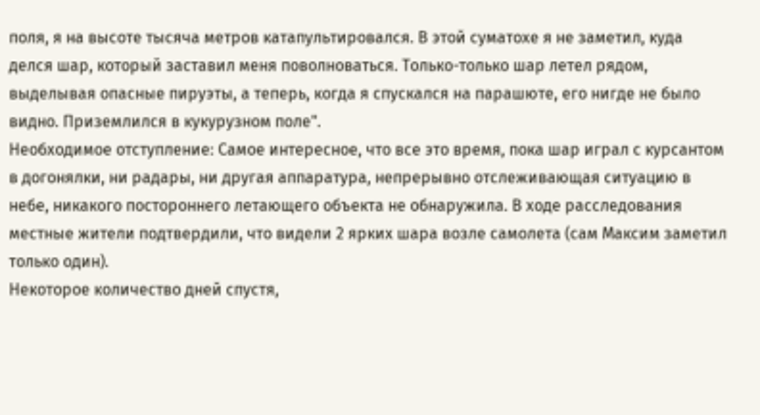поля, я на высоте тысяча метров катапультировался. В этой суматохе я не заметил, куда делся шар, который заставил меня поволноваться. Только-только шар летел рядом, выделывая опасные пируэты, а теперь, когда я спускался на парашюте, его нигде не было видно. Приземлился в кукурузном поле".
Необходимое отступление: Самое интересное, что все это время, пока шар играл с курсантом в догонялки, ни радары, ни другая аппаратура, непрерывно отслеживающая ситуацию в небе, никакого постороннего летающего объекта не обнаружила. В ходе расследования местные жители подтвердили, что видели 2 ярких шара возле самолета (сам Максим заметил только один).
Некоторое количество дней спустя,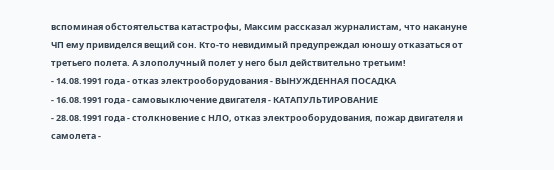вспоминая обстоятельства катастрофы, Максим рассказал журналистам, что накануне ЧП ему привиделся вещий сон. Кто-то невидимый предупреждал юношу отказаться от третьего полета. А злополучный полет у него был действительно третьим!
- 14.08.1991 года - отказ электрооборудования - ВЫНУЖДЕННАЯ ПОСАДКА
- 16.08.1991 года - самовыключение двигателя - КАТАПУЛЬТИРОВАНИЕ
- 28.08.1991 года - столкновение с НЛО, отказ электрооборудования, пожар двигателя и самолета -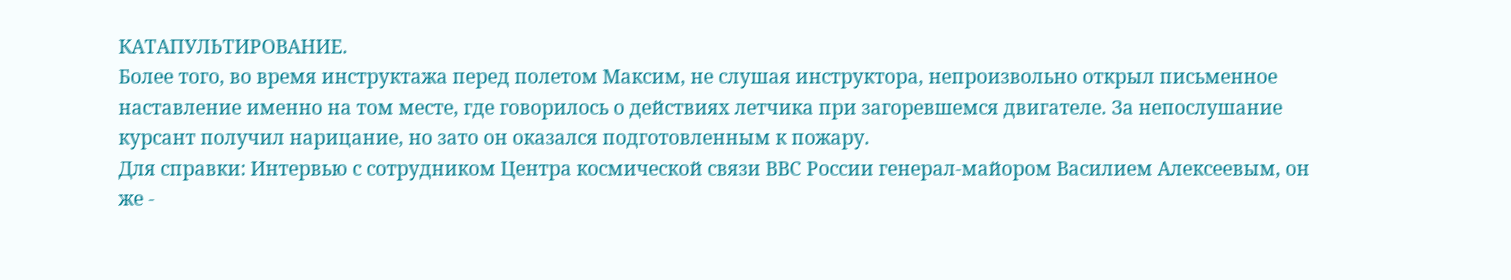КАТАПУЛЬТИРОВАНИЕ.
Более того, во время инструктажа перед полетом Максим, не слушая инструктора, непроизвольно открыл письменное наставление именно на том месте, где говорилось о действиях летчика при загоревшемся двигателе. За непослушание курсант получил нарицание, но зато он оказался подготовленным к пожару.
Для справки: Интервью с сотрудником Центра космической связи ВВС России генерал-майором Василием Алексеевым, он же -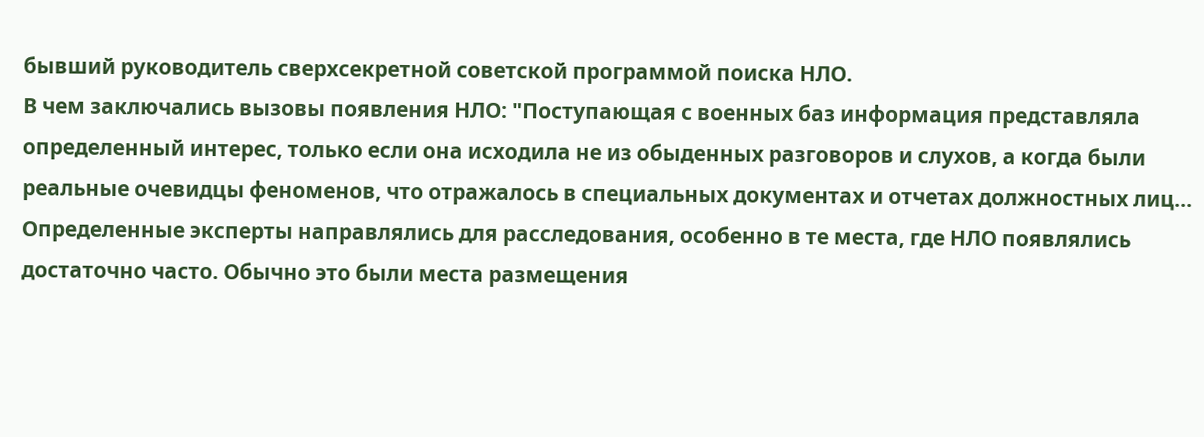бывший руководитель сверхсекретной советской программой поиска НЛО.
В чем заключались вызовы появления НЛО: "Поступающая с военных баз информация представляла определенный интерес, только если она исходила не из обыденных разговоров и слухов, а когда были реальные очевидцы феноменов, что отражалось в специальных документах и отчетах должностных лиц...
Определенные эксперты направлялись для расследования, особенно в те места, где НЛО появлялись достаточно часто. Обычно это были места размещения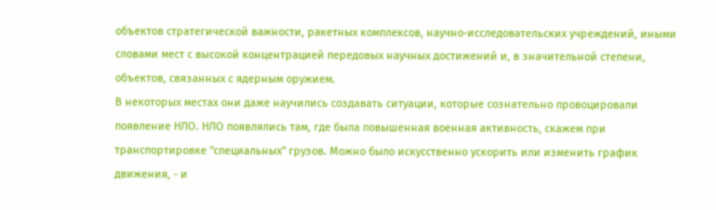объектов стратегической важности, ракетных комплексов, научно-исследовательских учреждений, иными словами мест с высокой концентрацией передовых научных достижений и, в значительной степени, объектов, связанных с ядерным оружием.
В некоторых местах они даже научились создавать ситуации, которые сознательно провоцировали появление НЛО. НЛО появлялись там, где была повышенная военная активность, скажем при транспортировке "специальных" грузов. Можно было искусственно ускорить или изменить график движения, - и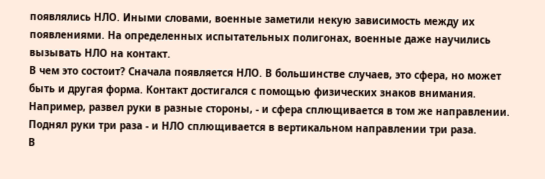появлялись НЛО. Иными словами, военные заметили некую зависимость между их появлениями. На определенных испытательных полигонах, военные даже научились вызывать НЛО на контакт.
В чем это состоит? Сначала появляется НЛО. В большинстве случаев, это сфера, но может быть и другая форма. Контакт достигался с помощью физических знаков внимания. Например, развел руки в разные стороны, - и сфера сплющивается в том же направлении. Поднял руки три раза - и НЛО сплющивается в вертикальном направлении три раза.
В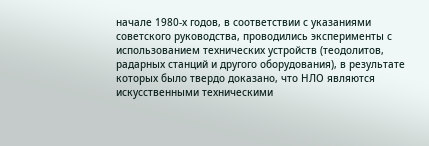начале 1980-х годов, в соответствии с указаниями советского руководства, проводились эксперименты с использованием технических устройств (теодолитов, радарных станций и другого оборудования), в результате которых было твердо доказано, что НЛО являются искусственными техническими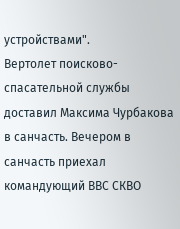устройствами".
Вертолет поисково-спасательной службы доставил Максима Чурбакова в санчасть. Вечером в санчасть приехал командующий ВВС СКВО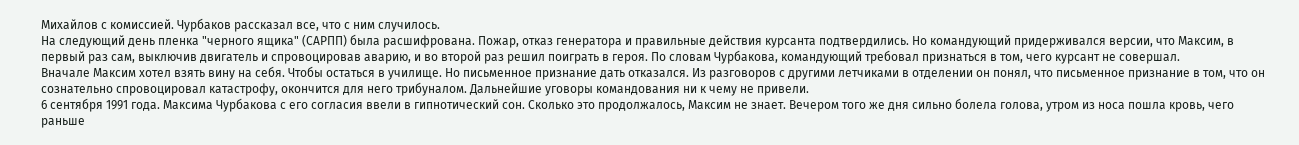Михайлов с комиссией. Чурбаков рассказал все, что с ним случилось.
На следующий день пленка "черного ящика" (САРПП) была расшифрована. Пожар, отказ генератора и правильные действия курсанта подтвердились. Но командующий придерживался версии, что Максим, в первый раз сам, выключив двигатель и спровоцировав аварию, и во второй раз решил поиграть в героя. По словам Чурбакова, командующий требовал признаться в том, чего курсант не совершал.
Вначале Максим хотел взять вину на себя. Чтобы остаться в училище. Но письменное признание дать отказался. Из разговоров с другими летчиками в отделении он понял, что письменное признание в том, что он сознательно спровоцировал катастрофу, окончится для него трибуналом. Дальнейшие уговоры командования ни к чему не привели.
6 сентября 1991 года. Максима Чурбакова с его согласия ввели в гипнотический сон. Сколько это продолжалось, Максим не знает. Вечером того же дня сильно болела голова, утром из носа пошла кровь, чего раньше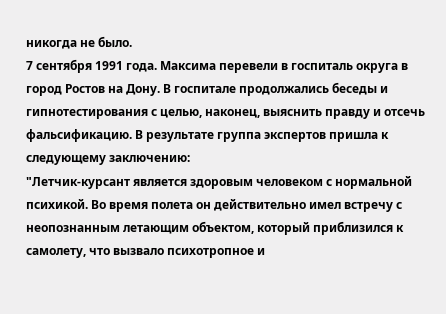никогда не было.
7 сентября 1991 года. Максима перевели в госпиталь округа в город Ростов на Дону. В госпитале продолжались беседы и гипнотестирования с целью, наконец, выяснить правду и отсечь фальсификацию. В результате группа экспертов пришла к следующему заключению:
"Летчик-курсант является здоровым человеком с нормальной психикой. Во время полета он действительно имел встречу с неопознанным летающим объектом, который приблизился к самолету, что вызвало психотропное и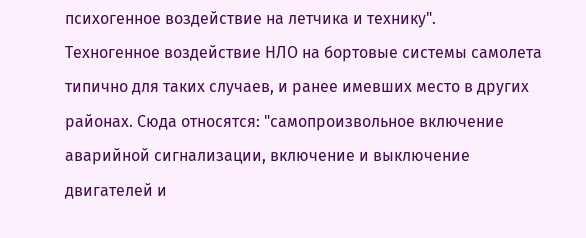психогенное воздействие на летчика и технику".
Техногенное воздействие НЛО на бортовые системы самолета типично для таких случаев, и ранее имевших место в других районах. Сюда относятся: "самопроизвольное включение аварийной сигнализации, включение и выключение двигателей и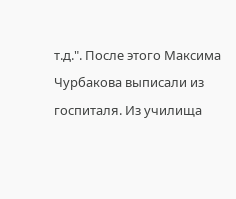т.д.". После этого Максима Чурбакова выписали из госпиталя. Из училища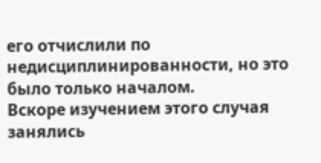его отчислили по недисциплинированности, но это было только началом.
Вскоре изучением этого случая занялись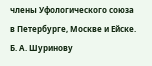члены Уфологического союза в Петербурге, Москве и Ейске. Б. А. Шуринову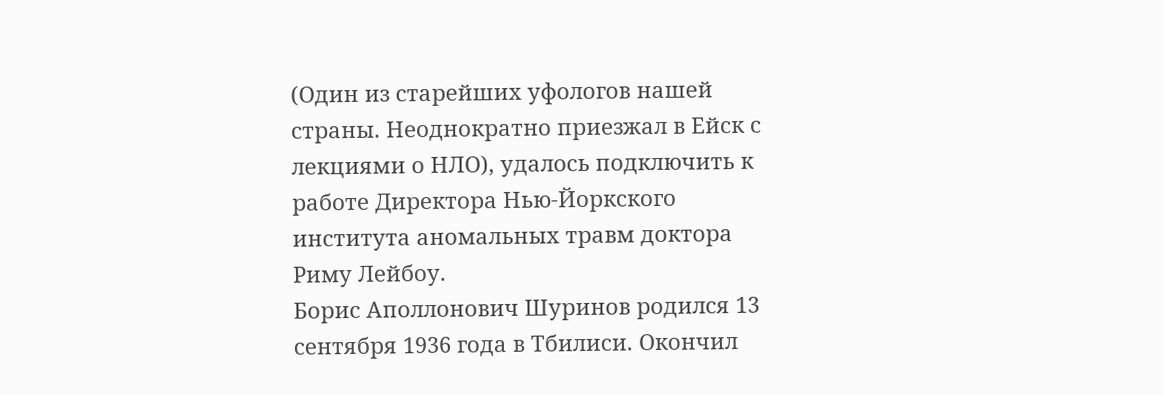(Один из старейших уфологов нашей страны. Неоднократно приезжал в Ейск с лекциями о НЛО), удалось подключить к работе Директора Нью-Йоркского института аномальных травм доктора Риму Лейбоу.
Борис Аполлонович Шуринов родился 13 сентября 1936 года в Тбилиси. Окончил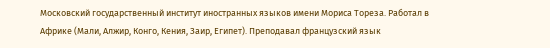Московский государственный институт иностранных языков имени Мориса Тореза. Работал в Африке (Мали, Алжир, Конго, Кения, Заир, Египет). Преподавал французский язык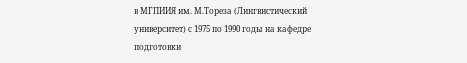в МГПИИЯ им. М.Тореза (Лингвистический университет) с 1975 по 1990 годы на кафедре подготовки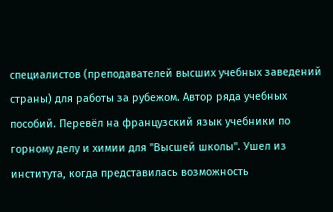специалистов (преподавателей высших учебных заведений страны) для работы за рубежом. Автор ряда учебных пособий. Перевёл на французский язык учебники по горному делу и химии для "Высшей школы". Ушел из института, когда представилась возможность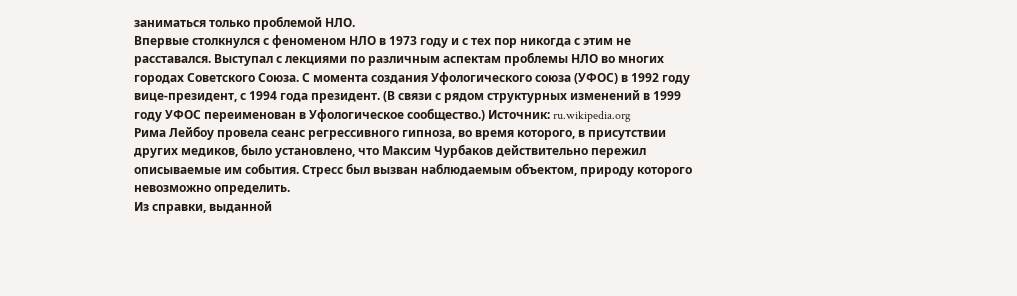заниматься только проблемой НЛО.
Впервые столкнулся с феноменом НЛО в 1973 году и с тех пор никогда с этим не расставался. Выступал с лекциями по различным аспектам проблемы НЛО во многих городах Советского Союза. С момента создания Уфологического союза (УФОС) в 1992 году вице-президент, с 1994 года президент. (В связи с рядом структурных изменений в 1999 году УФОС переименован в Уфологическое сообщество.) Источник: ru.wikipedia.org
Рима Лейбоу провела сеанс регрессивного гипноза, во время которого, в присутствии других медиков, было установлено, что Максим Чурбаков действительно пережил описываемые им события. Стресс был вызван наблюдаемым объектом, природу которого невозможно определить.
Из справки, выданной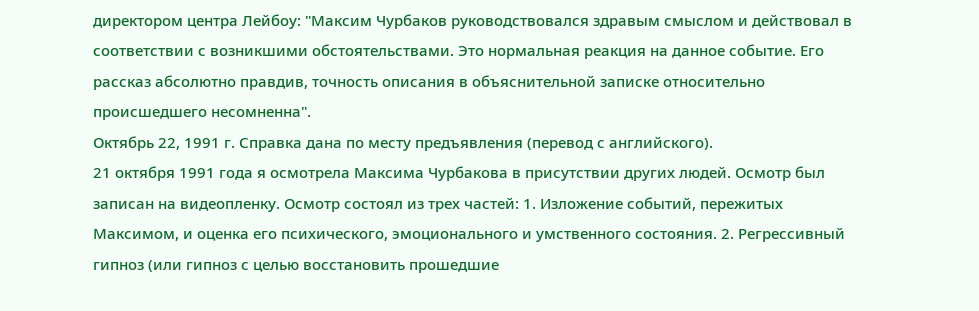директором центра Лейбоу: "Максим Чурбаков руководствовался здравым смыслом и действовал в соответствии с возникшими обстоятельствами. Это нормальная реакция на данное событие. Его рассказ абсолютно правдив, точность описания в объяснительной записке относительно происшедшего несомненна".
Октябрь 22, 1991 г. Справка дана по месту предъявления (перевод с английского).
21 октября 1991 года я осмотрела Максима Чурбакова в присутствии других людей. Осмотр был записан на видеопленку. Осмотр состоял из трех частей: 1. Изложение событий, пережитых Максимом, и оценка его психического, эмоционального и умственного состояния. 2. Регрессивный гипноз (или гипноз с целью восстановить прошедшие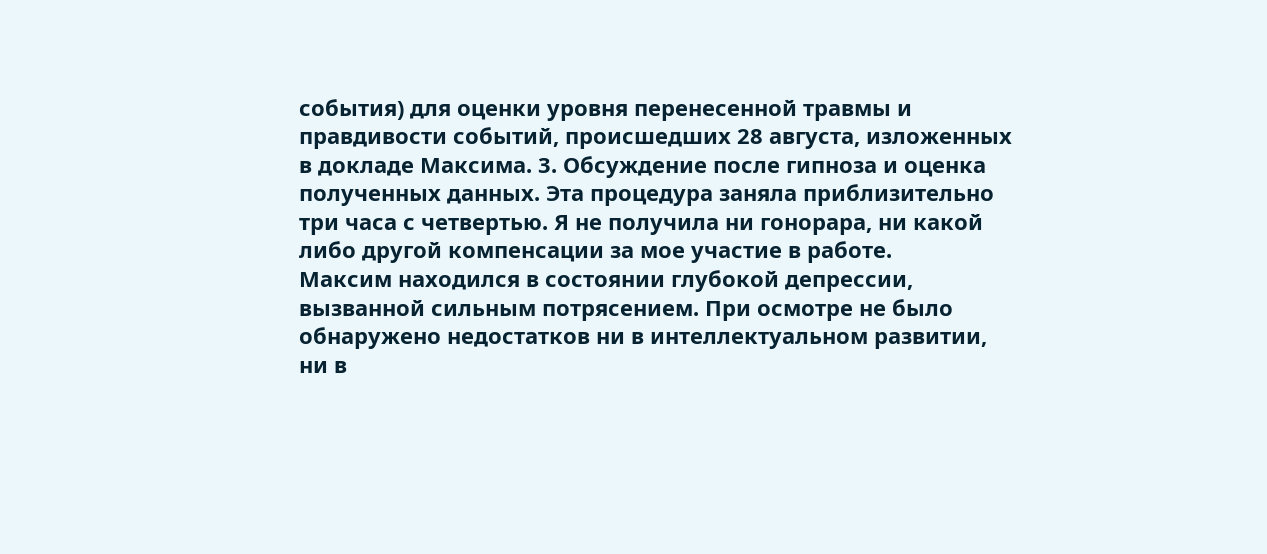события) для оценки уровня перенесенной травмы и правдивости событий, происшедших 28 августа, изложенных в докладе Максима. 3. Обсуждение после гипноза и оценка полученных данных. Эта процедура заняла приблизительно три часа с четвертью. Я не получила ни гонорара, ни какой либо другой компенсации за мое участие в работе.
Максим находился в состоянии глубокой депрессии, вызванной сильным потрясением. При осмотре не было обнаружено недостатков ни в интеллектуальном развитии, ни в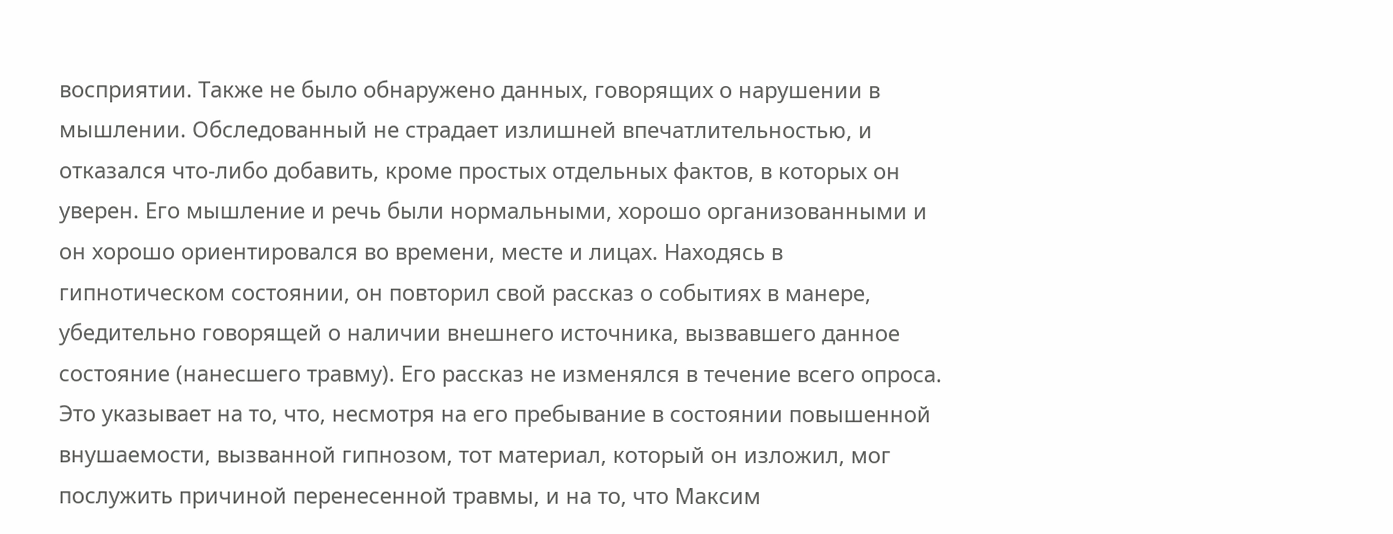восприятии. Также не было обнаружено данных, говорящих о нарушении в мышлении. Обследованный не страдает излишней впечатлительностью, и отказался что-либо добавить, кроме простых отдельных фактов, в которых он уверен. Его мышление и речь были нормальными, хорошо организованными и он хорошо ориентировался во времени, месте и лицах. Находясь в гипнотическом состоянии, он повторил свой рассказ о событиях в манере, убедительно говорящей о наличии внешнего источника, вызвавшего данное состояние (нанесшего травму). Его рассказ не изменялся в течение всего опроса.
Это указывает на то, что, несмотря на его пребывание в состоянии повышенной внушаемости, вызванной гипнозом, тот материал, который он изложил, мог послужить причиной перенесенной травмы, и на то, что Максим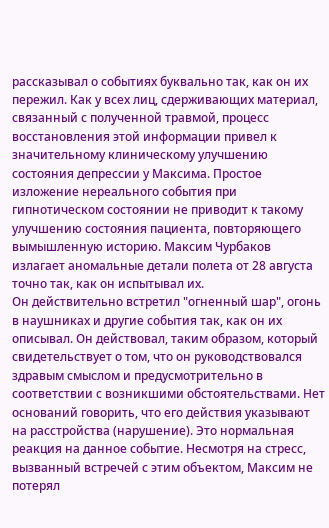рассказывал о событиях буквально так, как он их пережил. Как у всех лиц, сдерживающих материал, связанный с полученной травмой, процесс восстановления этой информации привел к значительному клиническому улучшению состояния депрессии у Максима. Простое изложение нереального события при гипнотическом состоянии не приводит к такому улучшению состояния пациента, повторяющего вымышленную историю. Maкcим Чурбаков излагает аномальные детали полета от 28 августа точно так, как он испытывал их.
Он действительно встретил "огненный шар", огонь в наушниках и другие события так, как он их описывал. Он действовал, таким образом, который свидетельствует о том, что он руководствовался здравым смыслом и предусмотрительно в соответствии с возникшими обстоятельствами. Нет оснований говорить, что его действия указывают на расстройства (нарушение). Это нормальная реакция на данное событие. Несмотря на стресс, вызванный встречей с этим объектом, Максим не потерял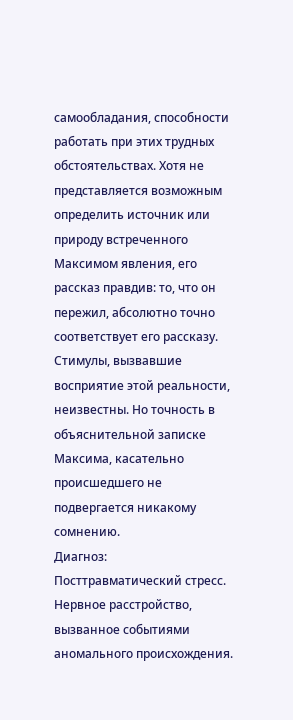самообладания, способности работать при этих трудных обстоятельствах. Хотя не представляется возможным определить источник или природу встреченного Максимом явления, его рассказ правдив: то, что он пережил, абсолютно точно соответствует его рассказу. Стимулы, вызвавшие восприятие этой реальности, неизвестны. Но точность в объяснительной записке Максима, касательно происшедшего не подвергается никакому сомнению.
Диагноз: Посттравматический стресс. Нервное расстройство, вызванное событиями аномального происхождения.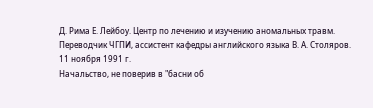Д. Рима Е. Лейбоу. Центр по лечению и изучению аномальных травм. Переводчик ЧГПИ, ассистент кафедры английского языка В. А. Столяров. 11 ноября 1991 г.
Начальство, не поверив в "басни об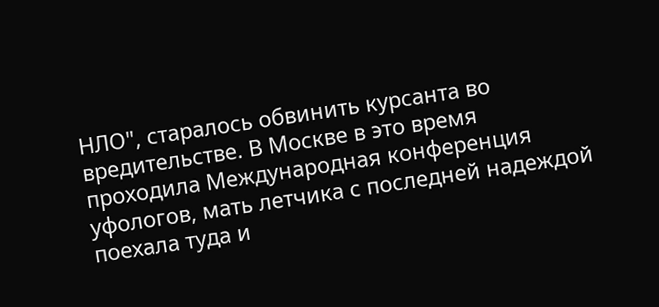НЛО", старалось обвинить курсанта во вредительстве. В Москве в это время проходила Международная конференция уфологов, мать летчика с последней надеждой поехала туда и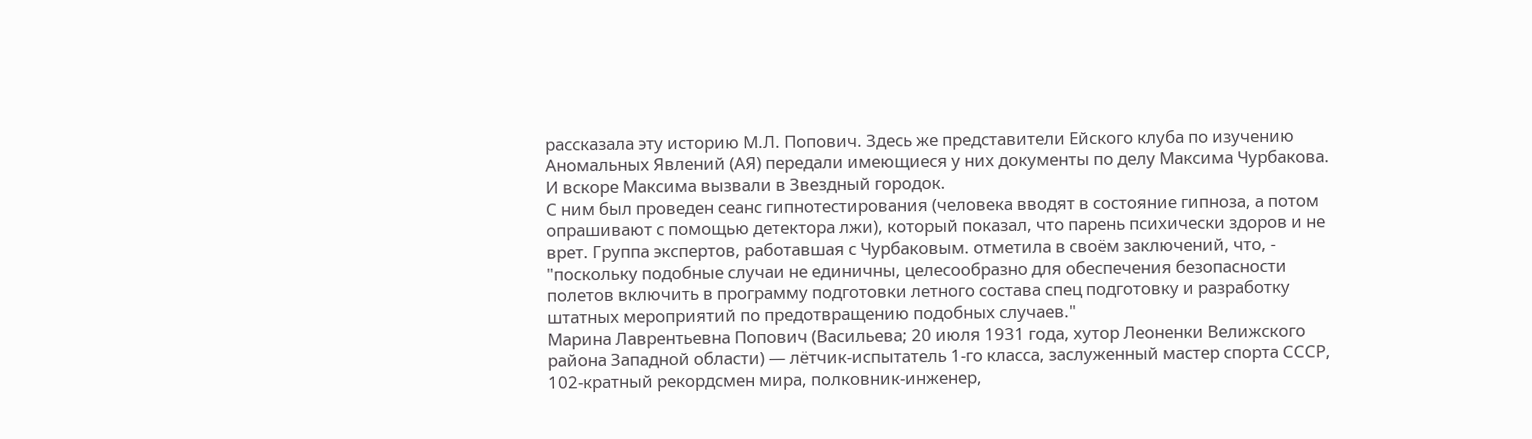рассказала эту историю М.Л. Попович. Здесь же представители Ейского клуба по изучению Аномальных Явлений (АЯ) передали имеющиеся у них документы по делу Максима Чурбакова. И вскоре Максима вызвали в Звездный городок.
С ним был проведен сеанс гипнотестирования (человека вводят в состояние гипноза, а потом опрашивают с помощью детектора лжи), который показал, что парень психически здоров и не врет. Группа экспертов, работавшая с Чурбаковым. отметила в своём заключений, что, - "поскольку подобные случаи не единичны, целесообразно для обеспечения безопасности полетов включить в программу подготовки летного состава спец подготовку и разработку штатных мероприятий по предотвращению подобных случаев."
Марина Лаврентьевна Попович (Васильева; 20 июля 1931 года, хутор Леоненки Велижского района Западной области) — лётчик-испытатель 1-го класса, заслуженный мастер спорта СССР, 102-кратный рекордсмен мира, полковник-инженер,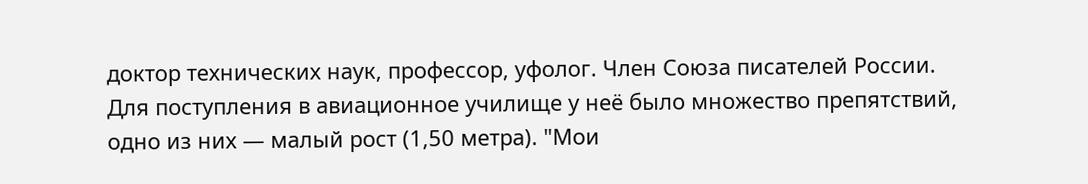доктор технических наук, профессор, уфолог. Член Союза писателей России.
Для поступления в авиационное училище у неё было множество препятствий, одно из них — малый рост (1,50 метра). "Мои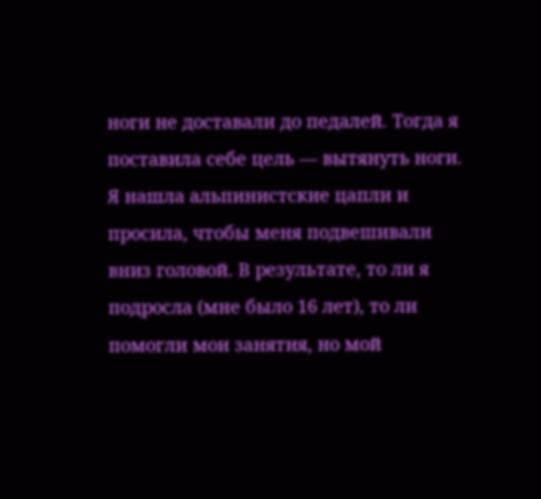ноги не доставали до педалей. Тогда я поставила себе цель — вытянуть ноги. Я нашла альпинистские цапли и просила, чтобы меня подвешивали вниз головой. В результате, то ли я подросла (мне было 16 лет), то ли помогли мои занятия, но мой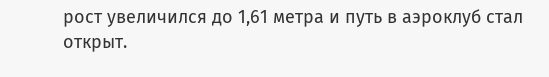рост увеличился до 1,61 метра и путь в аэроклуб стал открыт.